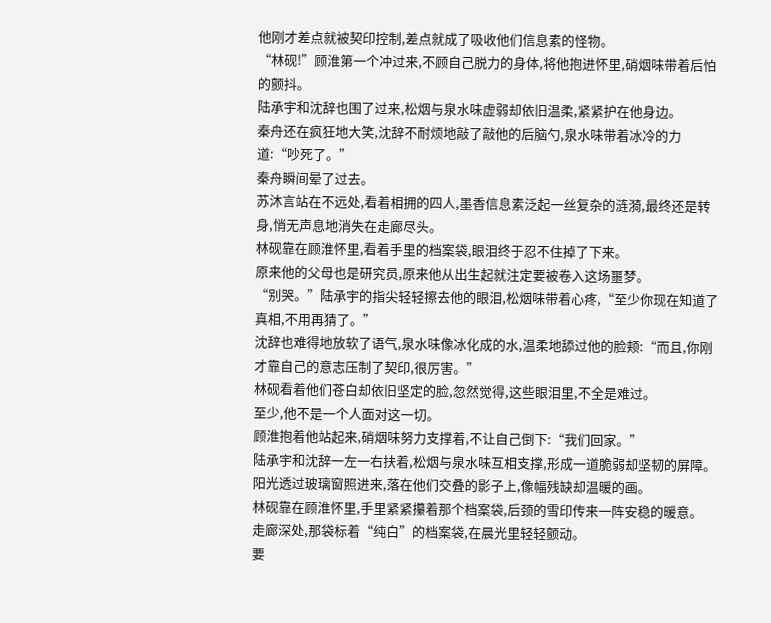他刚才差点就被契印控制,差点就成了吸收他们信息素的怪物。
“林砚!”顾淮第一个冲过来,不顾自己脱力的身体,将他抱进怀里,硝烟味带着后怕的颤抖。
陆承宇和沈辞也围了过来,松烟与泉水味虚弱却依旧温柔,紧紧护在他身边。
秦舟还在疯狂地大笑,沈辞不耐烦地敲了敲他的后脑勺,泉水味带着冰冷的力道:“吵死了。”
秦舟瞬间晕了过去。
苏沐言站在不远处,看着相拥的四人,墨香信息素泛起一丝复杂的涟漪,最终还是转身,悄无声息地消失在走廊尽头。
林砚靠在顾淮怀里,看着手里的档案袋,眼泪终于忍不住掉了下来。
原来他的父母也是研究员,原来他从出生起就注定要被卷入这场噩梦。
“别哭。”陆承宇的指尖轻轻擦去他的眼泪,松烟味带着心疼,“至少你现在知道了真相,不用再猜了。”
沈辞也难得地放软了语气,泉水味像冰化成的水,温柔地舔过他的脸颊:“而且,你刚才靠自己的意志压制了契印,很厉害。”
林砚看着他们苍白却依旧坚定的脸,忽然觉得,这些眼泪里,不全是难过。
至少,他不是一个人面对这一切。
顾淮抱着他站起来,硝烟味努力支撑着,不让自己倒下:“我们回家。”
陆承宇和沈辞一左一右扶着,松烟与泉水味互相支撑,形成一道脆弱却坚韧的屏障。
阳光透过玻璃窗照进来,落在他们交叠的影子上,像幅残缺却温暖的画。
林砚靠在顾淮怀里,手里紧紧攥着那个档案袋,后颈的雪印传来一阵安稳的暖意。
走廊深处,那袋标着“纯白”的档案袋,在晨光里轻轻颤动。
要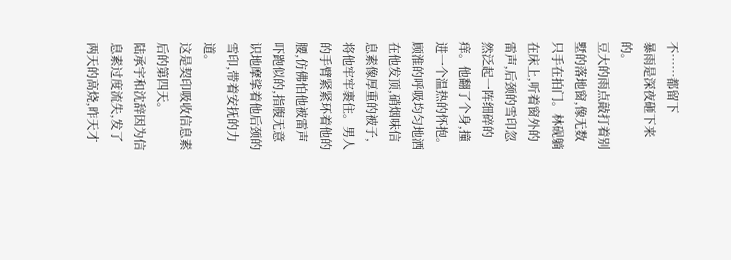不……都留下
暴雨是深夜砸下来的。
豆大的雨点敲打着别墅的落地窗,像无数只手在拍门。林砚躺在床上,听着窗外的雷声,后颈的雪印忽然泛起一阵细碎的痒。他翻了个身,撞进一个温热的怀抱。
顾淮的呼吸均匀地洒在他发顶,硝烟味信息素像厚重的被子,将他牢牢裹住。男人的手臂紧紧环着他的腰,仿佛怕他被雷声吓跑似的,指腹无意识地摩挲着他后颈的雪印,带着安抚的力道。
这是契印吸收信息素后的第四天。
陆承宇和沈辞因为信息素过度流失,发了两天的高烧,昨天才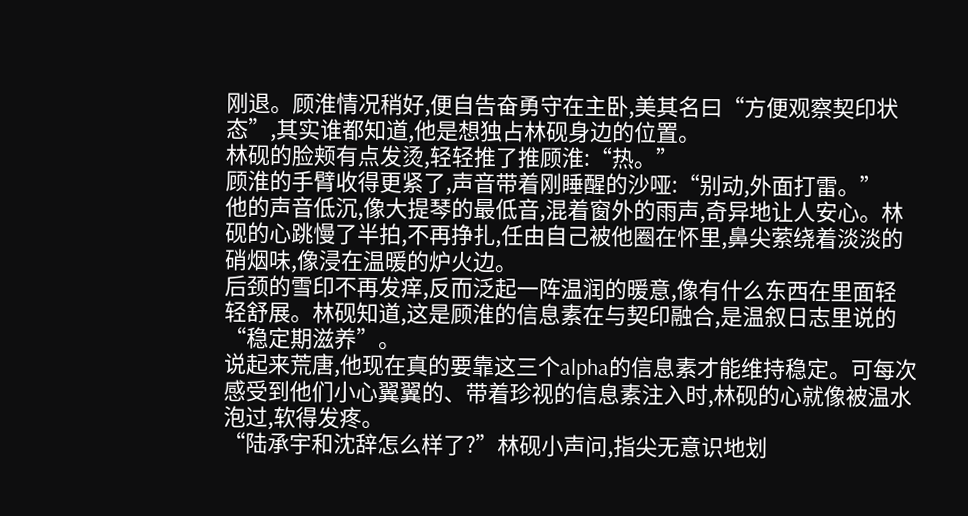刚退。顾淮情况稍好,便自告奋勇守在主卧,美其名曰“方便观察契印状态”,其实谁都知道,他是想独占林砚身边的位置。
林砚的脸颊有点发烫,轻轻推了推顾淮:“热。”
顾淮的手臂收得更紧了,声音带着刚睡醒的沙哑:“别动,外面打雷。”
他的声音低沉,像大提琴的最低音,混着窗外的雨声,奇异地让人安心。林砚的心跳慢了半拍,不再挣扎,任由自己被他圈在怀里,鼻尖萦绕着淡淡的硝烟味,像浸在温暖的炉火边。
后颈的雪印不再发痒,反而泛起一阵温润的暖意,像有什么东西在里面轻轻舒展。林砚知道,这是顾淮的信息素在与契印融合,是温叙日志里说的“稳定期滋养”。
说起来荒唐,他现在真的要靠这三个alpha的信息素才能维持稳定。可每次感受到他们小心翼翼的、带着珍视的信息素注入时,林砚的心就像被温水泡过,软得发疼。
“陆承宇和沈辞怎么样了?”林砚小声问,指尖无意识地划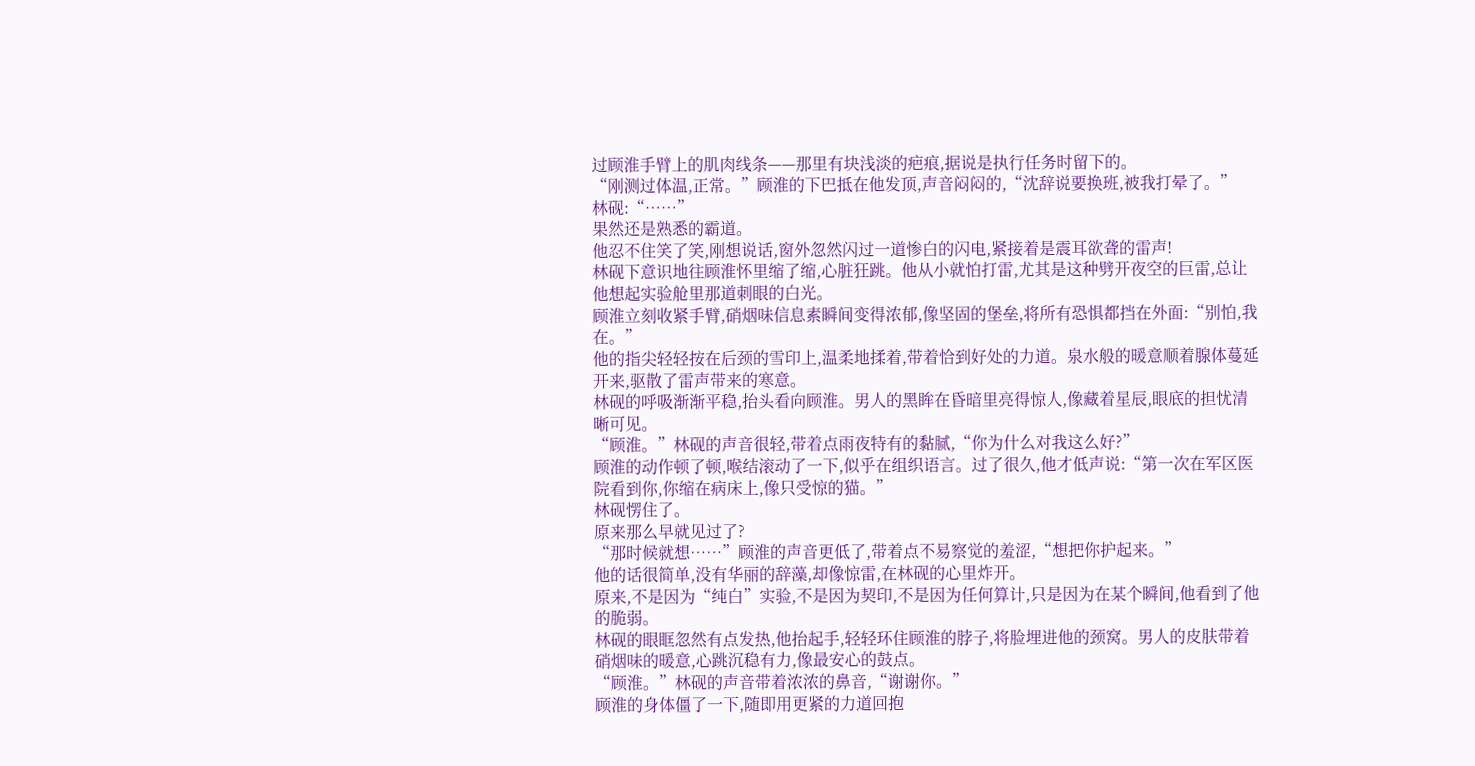过顾淮手臂上的肌肉线条——那里有块浅淡的疤痕,据说是执行任务时留下的。
“刚测过体温,正常。”顾淮的下巴抵在他发顶,声音闷闷的,“沈辞说要换班,被我打晕了。”
林砚:“……”
果然还是熟悉的霸道。
他忍不住笑了笑,刚想说话,窗外忽然闪过一道惨白的闪电,紧接着是震耳欲聋的雷声!
林砚下意识地往顾淮怀里缩了缩,心脏狂跳。他从小就怕打雷,尤其是这种劈开夜空的巨雷,总让他想起实验舱里那道刺眼的白光。
顾淮立刻收紧手臂,硝烟味信息素瞬间变得浓郁,像坚固的堡垒,将所有恐惧都挡在外面:“别怕,我在。”
他的指尖轻轻按在后颈的雪印上,温柔地揉着,带着恰到好处的力道。泉水般的暖意顺着腺体蔓延开来,驱散了雷声带来的寒意。
林砚的呼吸渐渐平稳,抬头看向顾淮。男人的黑眸在昏暗里亮得惊人,像藏着星辰,眼底的担忧清晰可见。
“顾淮。”林砚的声音很轻,带着点雨夜特有的黏腻,“你为什么对我这么好?”
顾淮的动作顿了顿,喉结滚动了一下,似乎在组织语言。过了很久,他才低声说:“第一次在军区医院看到你,你缩在病床上,像只受惊的猫。”
林砚愣住了。
原来那么早就见过了?
“那时候就想……”顾淮的声音更低了,带着点不易察觉的羞涩,“想把你护起来。”
他的话很简单,没有华丽的辞藻,却像惊雷,在林砚的心里炸开。
原来,不是因为“纯白”实验,不是因为契印,不是因为任何算计,只是因为在某个瞬间,他看到了他的脆弱。
林砚的眼眶忽然有点发热,他抬起手,轻轻环住顾淮的脖子,将脸埋进他的颈窝。男人的皮肤带着硝烟味的暖意,心跳沉稳有力,像最安心的鼓点。
“顾淮。”林砚的声音带着浓浓的鼻音,“谢谢你。”
顾淮的身体僵了一下,随即用更紧的力道回抱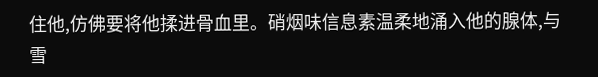住他,仿佛要将他揉进骨血里。硝烟味信息素温柔地涌入他的腺体,与雪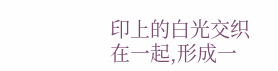印上的白光交织在一起,形成一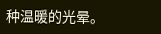种温暖的光晕。